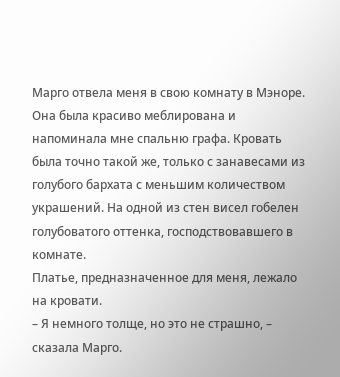Марго отвела меня в свою комнату в Мэноре. Она была красиво меблирована и напоминала мне спальню графа. Кровать была точно такой же, только с занавесами из голубого бархата с меньшим количеством украшений. На одной из стен висел гобелен голубоватого оттенка, господствовавшего в комнате.
Платье, предназначенное для меня, лежало на кровати.
– Я немного толще, но это не страшно, – сказала Марго.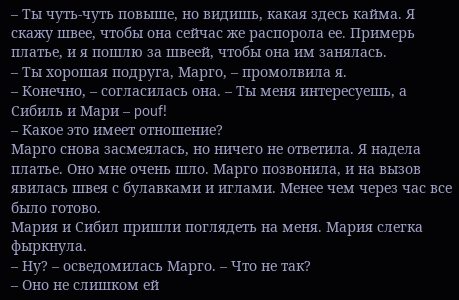– Ты чуть-чуть повыше, но видишь, какая здесь кайма. Я скажу швее, чтобы она сейчас же распорола ее. Примерь платье, и я пошлю за швеей, чтобы она им занялась.
– Ты хорошая подруга, Марго, – промолвила я.
– Конечно, – согласилась она. – Ты меня интересуешь, а Сибиль и Мари – pouf!
– Какое это имеет отношение?
Марго снова засмеялась, но ничего не ответила. Я надела платье. Оно мне очень шло. Марго позвонила, и на вызов явилась швея с булавками и иглами. Менее чем через час все было готово.
Мария и Сибил пришли поглядеть на меня. Мария слегка фыркнула.
– Ну? – осведомилась Марго. – Что не так?
– Оно не слишком ей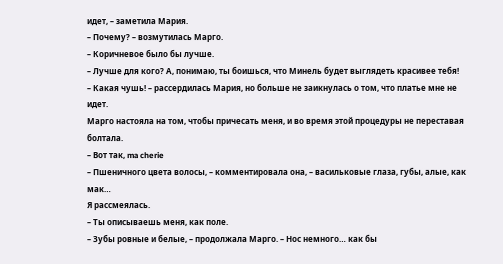идет, – заметила Мария.
– Почему? – возмутилась Марго.
– Коричневое было бы лучше.
– Лучше для кого? А, понимаю, ты боишься, что Минель будет выглядеть красивее тебя!
– Какая чушь! – рассердилась Мария, но больше не заикнулась о том, что платье мне не идет.
Марго настояла на том, чтобы причесать меня, и во время этой процедуры не переставая болтала.
– Вот так, ma cherie
– Пшеничного цвета волосы, – комментировала она, – васильковые глаза, губы, алые, как мак…
Я рассмеялась.
– Ты описываешь меня, как поле.
– Зубы ровные и белые, – продолжала Марго. – Нос немного… как бы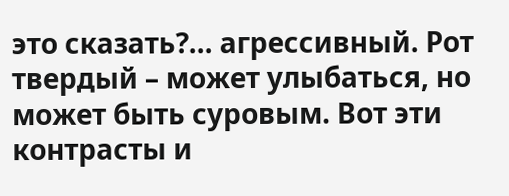это сказать?… агрессивный. Рот твердый – может улыбаться, но может быть суровым. Вот эти контрасты и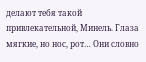делают тебя такой привлекательной, Минель. Глаза мягкие, но нос, рот… Они словно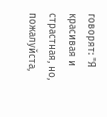говорят: "Я красивая и страстная, но, пожалуйста,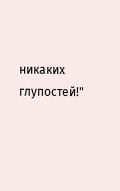никаких глупостей!"